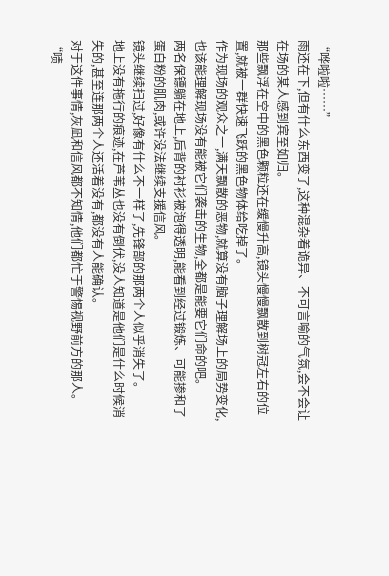“哗啦啦……”
雨还在下,但有什么东西变了,这种混杂着诡异、不可言喻的气氛,会不会让在场的某人感到宾至如归。
那些飘浮在空中的黑色颗粒还在缓慢升高,镜头慢慢飘散到树冠左右的位置,就被一群快速飞跃的黑色物体给吃掉了。
作为现场的观众之一,满天飘散的恶物,就算没有脑子理解场上的局势变化,也该能理解现场没有能被它们袭击的生物,全都是能要它们命的吧。
两名保镖躺在地上,后背的衬衫被泡得透明,能看到经过锻炼、可能掺和了蛋白粉的肌肉,或许没法继续支援信风。
镜头继续扫过,好像有什么不一样了,先锋部的那两个人似乎消失了。
地上没有拖行的痕迹,在芦苇丛也没有倒伏,没人知道是他们是什么时候消失的,甚至连那两个人还活着没有,都没有人能确认。
对于这件事情,灰凪和信风都不知情,他们都忙于警惕视野前方的那人。
“啧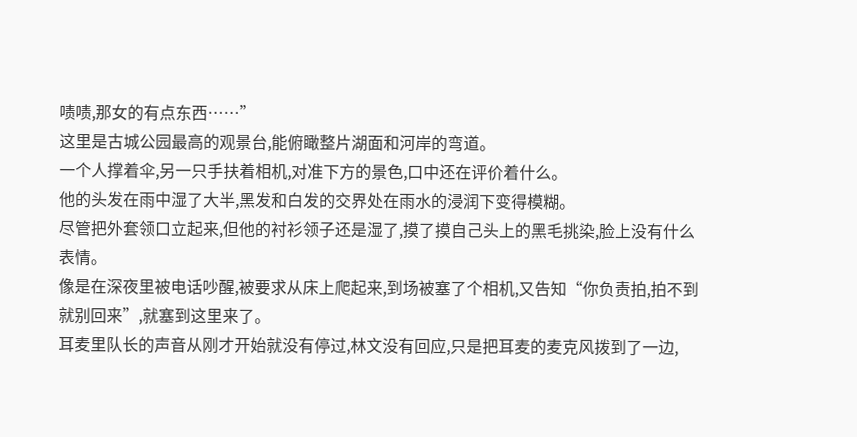啧啧,那女的有点东西……”
这里是古城公园最高的观景台,能俯瞰整片湖面和河岸的弯道。
一个人撑着伞,另一只手扶着相机,对准下方的景色,口中还在评价着什么。
他的头发在雨中湿了大半,黑发和白发的交界处在雨水的浸润下变得模糊。
尽管把外套领口立起来,但他的衬衫领子还是湿了,摸了摸自己头上的黑毛挑染,脸上没有什么表情。
像是在深夜里被电话吵醒,被要求从床上爬起来,到场被塞了个相机,又告知“你负责拍,拍不到就别回来”,就塞到这里来了。
耳麦里队长的声音从刚才开始就没有停过,林文没有回应,只是把耳麦的麦克风拨到了一边,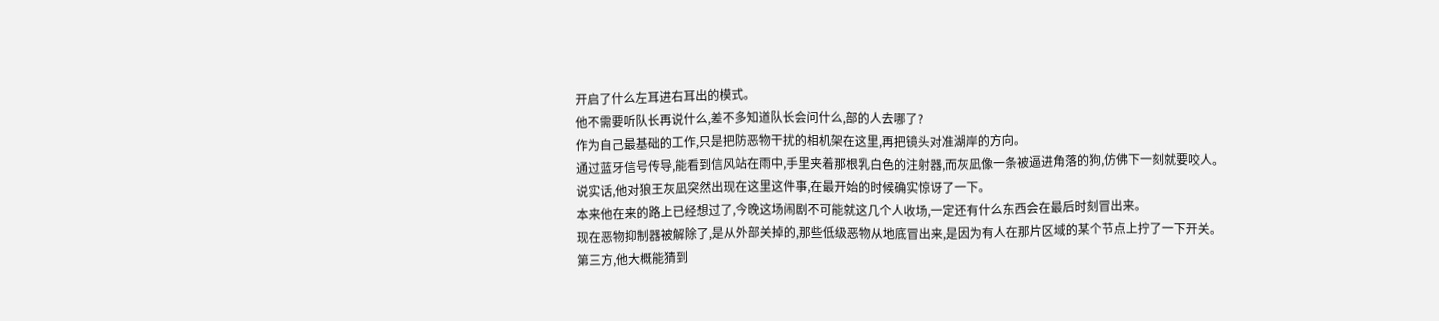开启了什么左耳进右耳出的模式。
他不需要听队长再说什么,差不多知道队长会问什么,部的人去哪了?
作为自己最基础的工作,只是把防恶物干扰的相机架在这里,再把镜头对准湖岸的方向。
通过蓝牙信号传导,能看到信风站在雨中,手里夹着那根乳白色的注射器,而灰凪像一条被逼进角落的狗,仿佛下一刻就要咬人。
说实话,他对狼王灰凪突然出现在这里这件事,在最开始的时候确实惊讶了一下。
本来他在来的路上已经想过了,今晚这场闹剧不可能就这几个人收场,一定还有什么东西会在最后时刻冒出来。
现在恶物抑制器被解除了,是从外部关掉的,那些低级恶物从地底冒出来,是因为有人在那片区域的某个节点上拧了一下开关。
第三方,他大概能猜到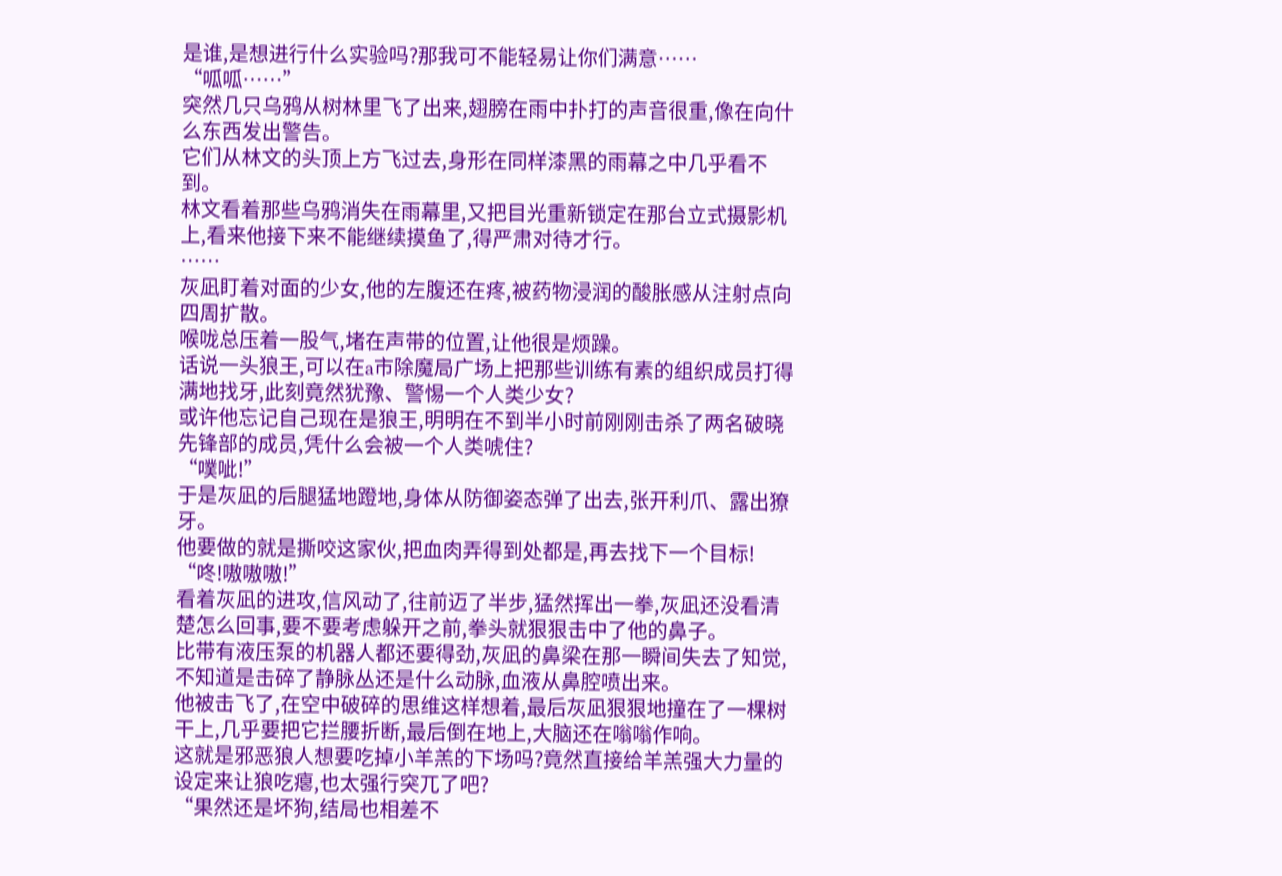是谁,是想进行什么实验吗?那我可不能轻易让你们满意……
“呱呱……”
突然几只乌鸦从树林里飞了出来,翅膀在雨中扑打的声音很重,像在向什么东西发出警告。
它们从林文的头顶上方飞过去,身形在同样漆黑的雨幕之中几乎看不到。
林文看着那些乌鸦消失在雨幕里,又把目光重新锁定在那台立式摄影机上,看来他接下来不能继续摸鱼了,得严肃对待才行。
……
灰凪盯着对面的少女,他的左腹还在疼,被药物浸润的酸胀感从注射点向四周扩散。
喉咙总压着一股气,堵在声带的位置,让他很是烦躁。
话说一头狼王,可以在a市除魔局广场上把那些训练有素的组织成员打得满地找牙,此刻竟然犹豫、警惕一个人类少女?
或许他忘记自己现在是狼王,明明在不到半小时前刚刚击杀了两名破晓先锋部的成员,凭什么会被一个人类唬住?
“噗呲!”
于是灰凪的后腿猛地蹬地,身体从防御姿态弹了出去,张开利爪、露出獠牙。
他要做的就是撕咬这家伙,把血肉弄得到处都是,再去找下一个目标!
“咚!嗷嗷嗷!”
看着灰凪的进攻,信风动了,往前迈了半步,猛然挥出一拳,灰凪还没看清楚怎么回事,要不要考虑躲开之前,拳头就狠狠击中了他的鼻子。
比带有液压泵的机器人都还要得劲,灰凪的鼻梁在那一瞬间失去了知觉,不知道是击碎了静脉丛还是什么动脉,血液从鼻腔喷出来。
他被击飞了,在空中破碎的思维这样想着,最后灰凪狠狠地撞在了一棵树干上,几乎要把它拦腰折断,最后倒在地上,大脑还在嗡嗡作响。
这就是邪恶狼人想要吃掉小羊羔的下场吗?竟然直接给羊羔强大力量的设定来让狼吃瘪,也太强行突兀了吧?
“果然还是坏狗,结局也相差不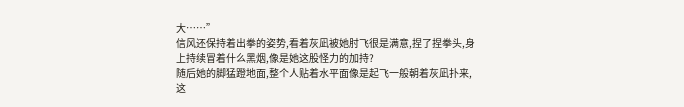大……”
信风还保持着出拳的姿势,看着灰凪被她肘飞很是满意,捏了捏拳头,身上持续冒着什么黑烟,像是她这股怪力的加持?
随后她的脚猛蹬地面,整个人贴着水平面像是起飞一般朝着灰凪扑来,这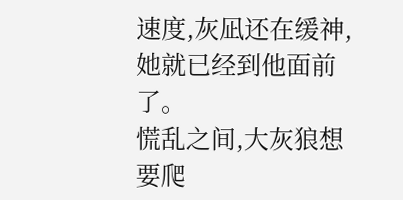速度,灰凪还在缓神,她就已经到他面前了。
慌乱之间,大灰狼想要爬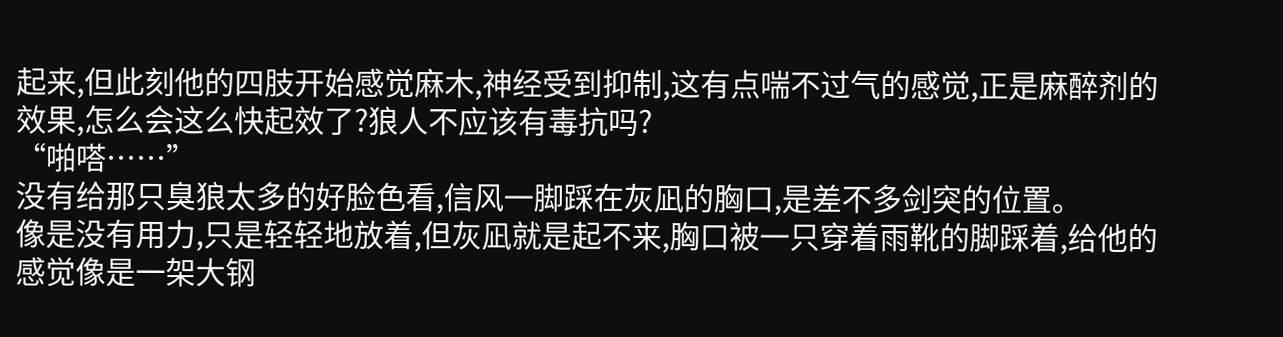起来,但此刻他的四肢开始感觉麻木,神经受到抑制,这有点喘不过气的感觉,正是麻醉剂的效果,怎么会这么快起效了?狼人不应该有毒抗吗?
“啪嗒……”
没有给那只臭狼太多的好脸色看,信风一脚踩在灰凪的胸口,是差不多剑突的位置。
像是没有用力,只是轻轻地放着,但灰凪就是起不来,胸口被一只穿着雨靴的脚踩着,给他的感觉像是一架大钢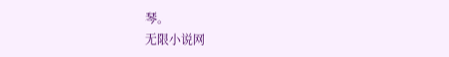琴。
无限小说网